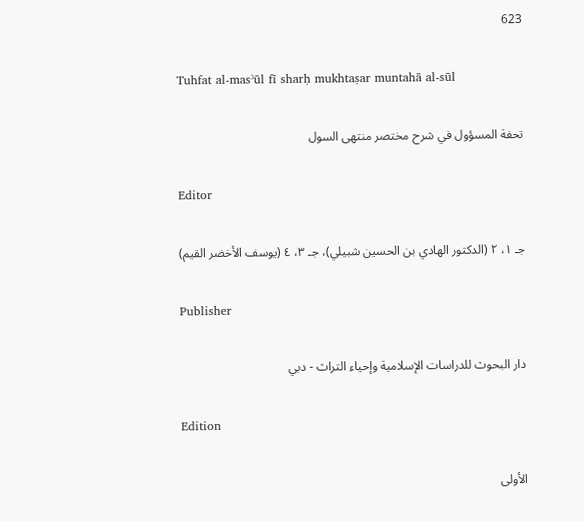623

Tuhfat al-masʾūl fī sharḥ mukhtaṣar muntahā al-sūl

تحفة المسؤول في شرح مختصر منتهى السول

Editor

جـ ١، ٢ (الدكتور الهادي بن الحسين شبيلي)، جـ ٣، ٤ (يوسف الأخضر القيم)

Publisher

دار البحوث للدراسات الإسلامية وإحياء التراث - دبي

Edition

الأولى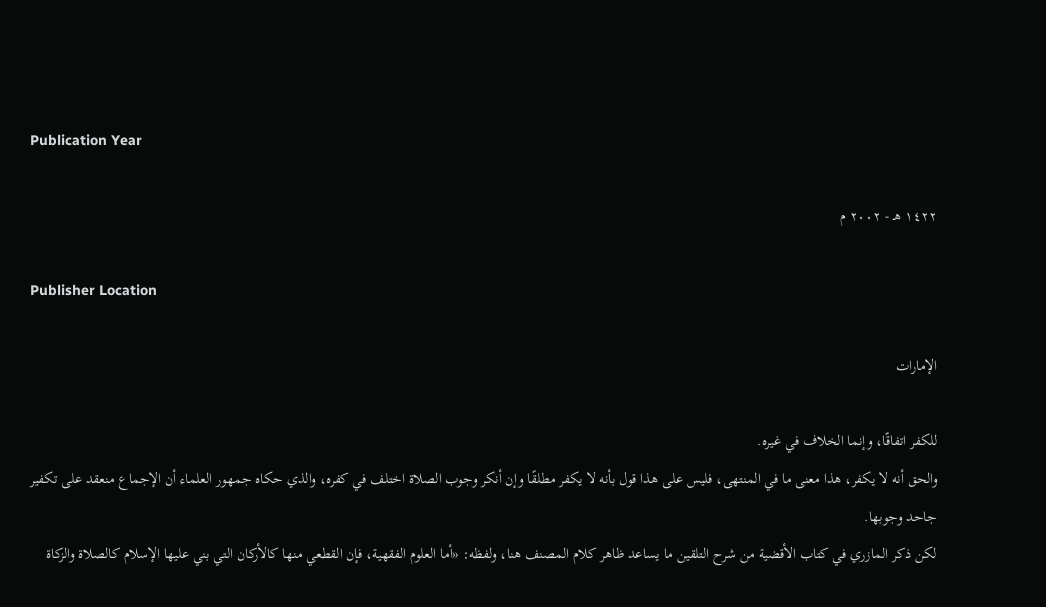Publication Year

١٤٢٢ هـ - ٢٠٠٢ م

Publisher Location

الإمارات

للكفر اتفاقًا، وإنما الخلاف في غيره.
والحق أنه لا يكفر، هذا معنى ما في المنتهى، فليس على هذا قول بأنه لا يكفر مطلقًا وإن أنكر وجوب الصلاة اختلف في كفره، والذي حكاه جمهور العلماء أن الإجماع منعقد على تكفير جاحد وجوبها.
لكن ذكر المازري في كتاب الأقضية من شرح التلقين ما يساعد ظاهر كلام المصنف هنا، ولفظه: «أما العلوم الفقهية، فإن القطعي منها كالأركان التي بني عليها الإسلام كالصلاة والزكاة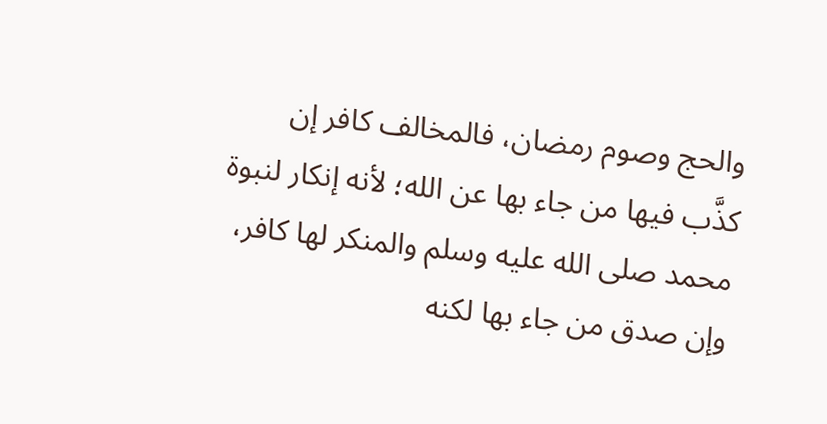والحج وصوم رمضان، فالمخالف كافر إن كذَّب فيها من جاء بها عن الله؛ لأنه إنكار لنبوة محمد صلى الله عليه وسلم والمنكر لها كافر، وإن صدق من جاء بها لكنه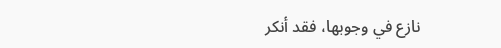نازع في وجوبها، فقد أنكر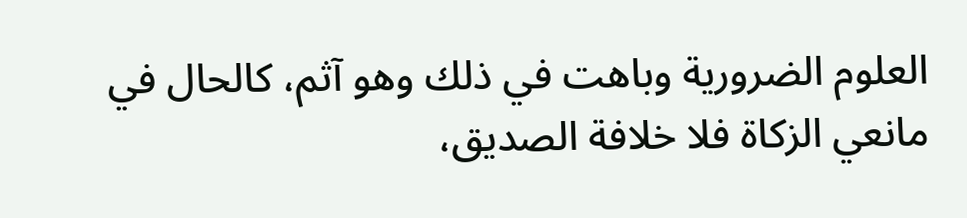العلوم الضرورية وباهت في ذلك وهو آثم، كالحال في مانعي الزكاة فلا خلافة الصديق،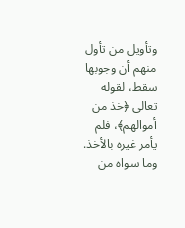وتأويل من تأول منهم أن وجوبها سقط، لقوله تعالى ﴿خذ من أموالهم﴾، فلم يأمر غيره بالأخذ.
وما سواه من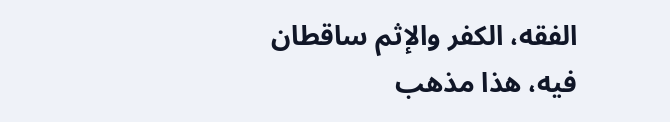الفقه، الكفر والإثم ساقطان فيه، هذا مذهب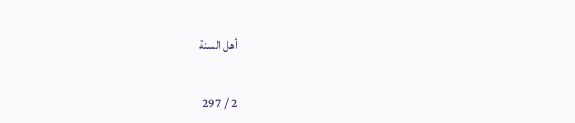أهل السنة

2 / 297